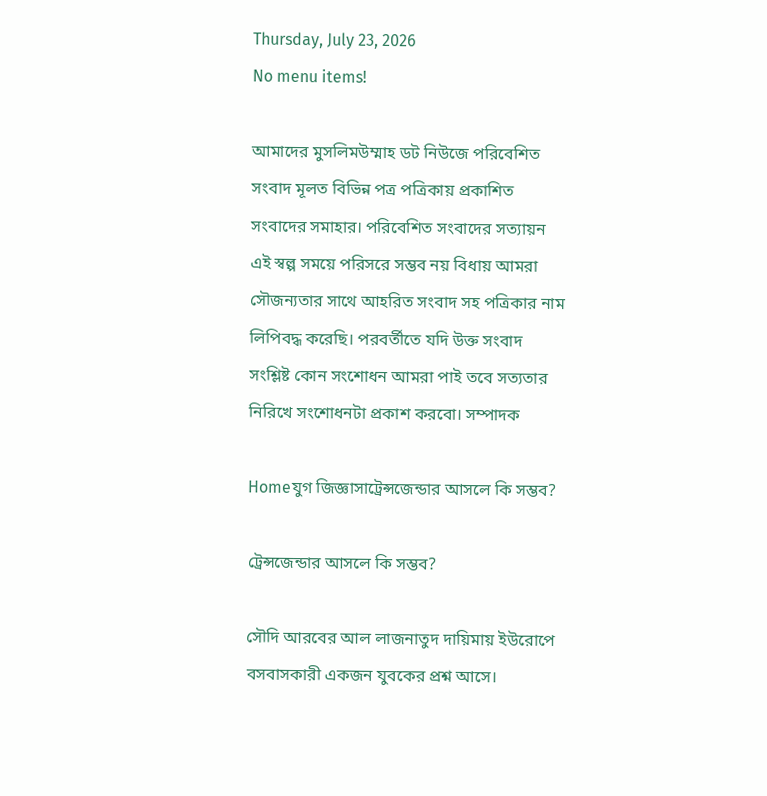Thursday, July 23, 2026
No menu items!

আমাদের মুসলিমউম্মাহ ডট নিউজে পরিবেশিত সংবাদ মূলত বিভিন্ন পত্র পত্রিকায় প্রকাশিত সংবাদের সমাহার। পরিবেশিত সংবাদের সত্যায়ন এই স্বল্প সময়ে পরিসরে সম্ভব নয় বিধায় আমরা সৌজন্যতার সাথে আহরিত সংবাদ সহ পত্রিকার নাম লিপিবদ্ধ করেছি। পরবর্তীতে যদি উক্ত সংবাদ সংশ্লিষ্ট কোন সংশোধন আমরা পাই তবে সত্যতার নিরিখে সংশোধনটা প্রকাশ করবো। সম্পাদক

Homeযুগ জিজ্ঞাসাট্রেন্সজেন্ডার আসলে কি সম্ভব?

ট্রেন্সজেন্ডার আসলে কি সম্ভব?

সৌদি আরবের আল লাজনাতুদ দায়িমায় ইউরোপে বসবাসকারী একজন যুবকের প্রশ্ন আসে।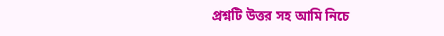প্রশ্নটি উত্তর সহ আমি নিচে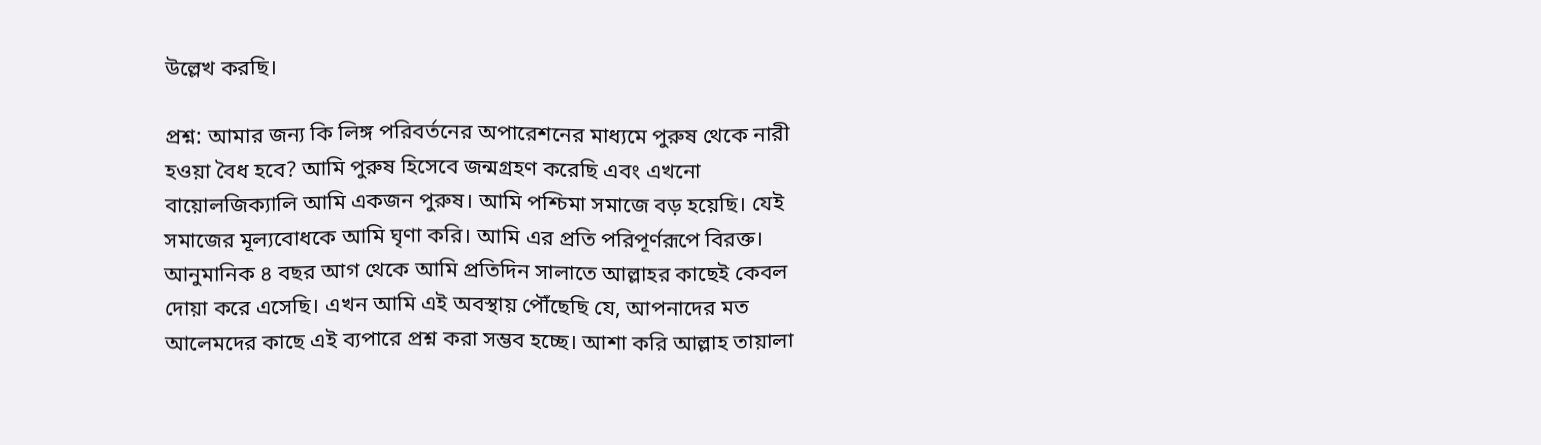উল্লেখ করছি।

প্রশ্ন: আমার জন্য কি লিঙ্গ পরিবর্তনের অপারেশনের মাধ্যমে পুরুষ থেকে নারী হওয়া বৈধ হবে? আমি পুরুষ হিসেবে জন্মগ্রহণ করেছি এবং এখনো বায়োলজিক্যালি আমি একজন পুরুষ। আমি পশ্চিমা সমাজে বড় হয়েছি। যেই সমাজের মূল্যবোধকে আমি ঘৃণা করি। আমি এর প্রতি পরিপূর্ণরূপে বিরক্ত। আনুমানিক ৪ বছর আগ থেকে আমি প্রতিদিন সালাতে আল্লাহর কাছেই কেবল দোয়া করে এসেছি। এখন আমি এই অবস্থায় পৌঁছেছি যে, আপনাদের মত আলেমদের কাছে এই ব্যপারে প্রশ্ন করা সম্ভব হচ্ছে। আশা করি আল্লাহ তায়ালা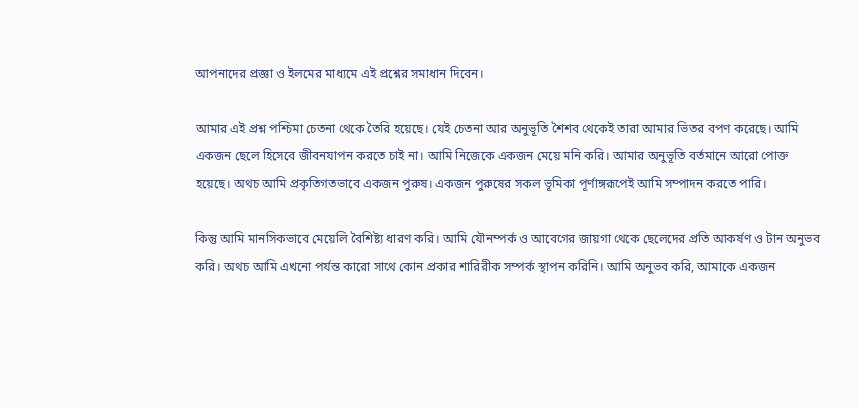আপনাদের প্রজ্ঞা ও ইলমের মাধ্যমে এই প্রশ্নের সমাধান দিবেন।

আমার এই প্রশ্ন পশ্চিমা চেতনা থেকে তৈরি হয়েছে। যেই চেতনা আর অনুভূতি শৈশব থেকেই তারা আমার ভিতর বপণ করেছে। আমি একজন ছেলে হিসেবে জীবনযাপন করতে চাই না। আমি নিজেকে একজন মেয়ে মনি করি। আমার অনুভূতি বর্তমানে আরো পোক্ত হয়েছে। অথচ আমি প্রকৃতিগতভাবে একজন পুরুষ। একজন পুরুষের সকল ভূমিকা পূর্ণাঙ্গরূপেই আমি সম্পাদন করতে পারি।

কিন্তু আমি মানসিকভাবে মেয়েলি বৈশিষ্ট্য ধারণ করি। আমি যৌনম্পর্ক ও আবেগের জায়গা থেকে ছেলেদের প্রতি আকর্ষণ ও টান অনুভব করি। অথচ আমি এখনো পর্যন্ত কারো সাথে কোন প্রকার শারিরীক সম্পর্ক স্থাপন করিনি। আমি অনুভব করি, আমাকে একজন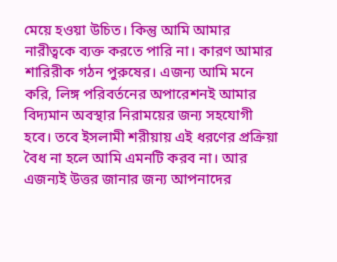মেয়ে হওয়া উচিত। কিন্তু আমি আমার নারীত্বকে ব্যক্ত করতে পারি না। কারণ আমার শারিরীক গঠন পুরুষের। এজন্য আমি মনে করি, লিঙ্গ পরিবর্তনের অপারেশনই আমার বিদ্যমান অবস্থার নিরাময়ের জন্য সহযোগী হবে। তবে ইসলামী শরীয়ায় এই ধরণের প্রক্রিয়া বৈধ না হলে আমি এমনটি করব না। আর এজন্যই উত্তর জানার জন্য আপনাদের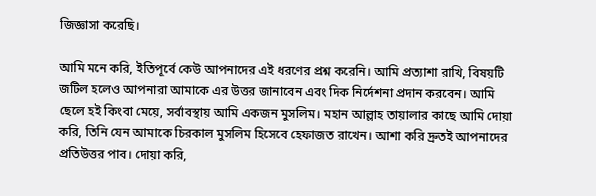জিজ্ঞাসা করেছি।

আমি মনে করি, ইতিপূর্বে কেউ আপনাদের এই ধরণের প্রশ্ন করেনি। আমি প্রত্যাশা রাখি, বিষয়টি জটিল হলেও আপনারা আমাকে এর উত্তর জানাবেন এবং দিক নির্দেশনা প্রদান করবেন। আমি ছেলে হই কিংবা মেয়ে, সর্বাবস্থায় আমি একজন মুসলিম। মহান আল্লাহ তায়ালার কাছে আমি দোয়া করি, তিনি যেন আমাকে চিরকাল মুসলিম হিসেবে হেফাজত রাখেন। আশা করি দ্রুতই আপনাদের প্রতিউত্তর পাব। দোয়া করি,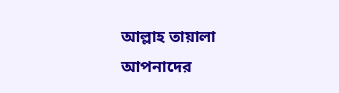আল্লাহ তায়ালা আপনাদের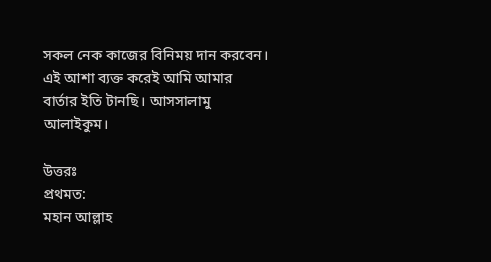সকল নেক কাজের বিনিময় দান করবেন। এই আশা ব্যক্ত করেই আমি আমার বার্তার ইতি টানছি। আসসালামু আলাইকুম।

উত্তরঃ
প্রথমত:
মহান আল্লাহ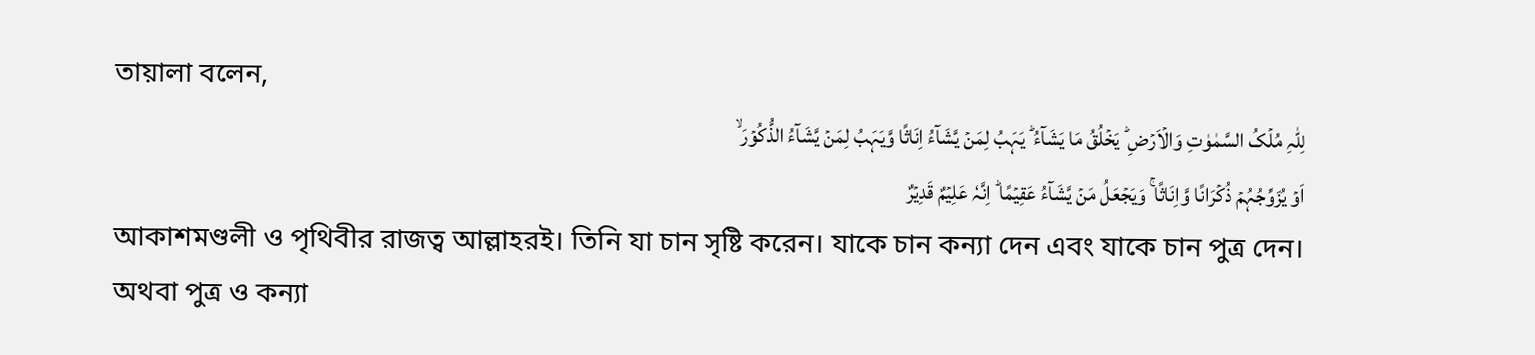তায়ালা বলেন,
لِلّٰہِ مُلۡکُ السَّمٰوٰتِ وَالۡاَرۡضِ ؕ یَخۡلُقُ مَا یَشَآءُ ؕ یَہَبُ لِمَنۡ یَّشَآءُ اِنَاثًا وَّیَہَبُ لِمَنۡ یَّشَآءُ الذُّکُوۡرَ ۙ
اَوۡ یُزَوِّجُہُمۡ ذُکۡرَانًا وَّاِنَاثًا ۚ وَیَجۡعَلُ مَنۡ یَّشَآءُ عَقِیۡمًا ؕ اِنَّہٗ عَلِیۡمٌ قَدِیۡرٌ
আকাশমণ্ডলী ও পৃথিবীর রাজত্ব আল্লাহরই। তিনি যা চান সৃষ্টি করেন। যাকে চান কন্যা দেন এবং যাকে চান পুত্র দেন। অথবা পুত্র ও কন্যা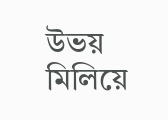উভয় মিলিয়ে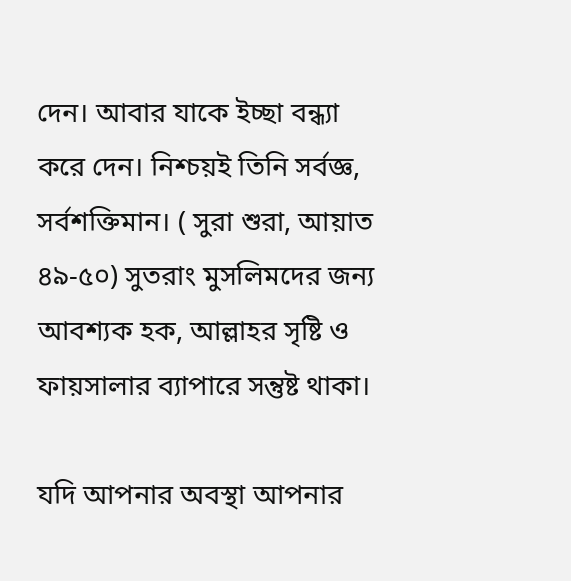দেন। আবার যাকে ইচ্ছা বন্ধ্যা করে দেন। নিশ্চয়ই তিনি সর্বজ্ঞ, সর্বশক্তিমান। ( সুরা শুরা, আয়াত ৪৯-৫০) সুতরাং মুসলিমদের জন্য আবশ্যক হক, আল্লাহর সৃষ্টি ও ফায়সালার ব্যাপারে সন্তুষ্ট থাকা।

যদি আপনার অবস্থা আপনার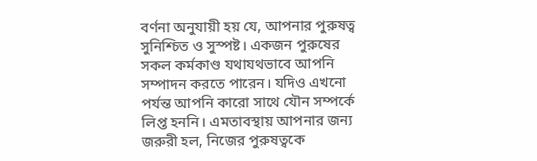বর্ণনা অনুযায়ী হয় যে, আপনার পুরুষত্ব সুনিশ্চিত ও সুস্পষ্ট। একজন পুরুষের সকল কর্মকাণ্ড যথাযথভাবে আপনি সম্পাদন করতে পারেন। যদিও এখনো পর্যন্ত আপনি কারো সাথে যৌন সম্পর্কে লিপ্ত হননি। এমতাবস্থায় আপনার জন্য জরুরী হল, নিজের পুরুষত্বকে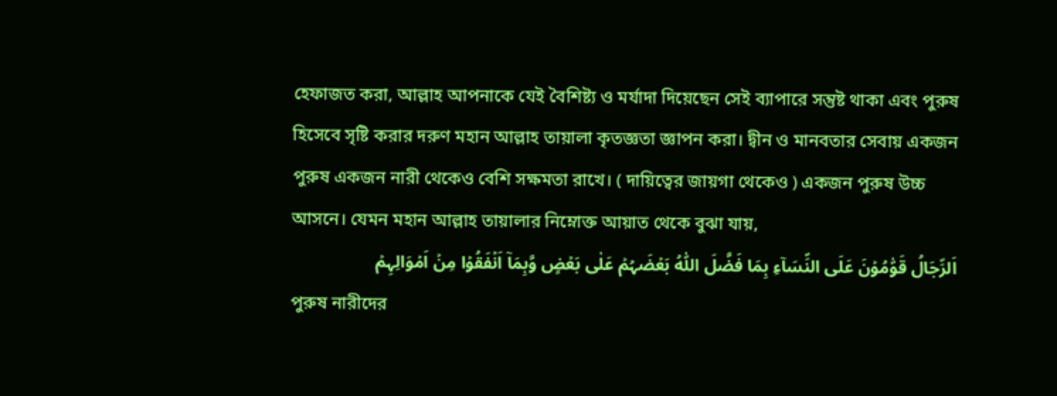হেফাজত করা, আল্লাহ আপনাকে যেই বৈশিষ্ট্য ও মর্যাদা দিয়েছেন সেই ব্যাপারে সন্তুষ্ট থাকা এবং পুরুষ হিসেবে সৃষ্টি করার দরুণ মহান আল্লাহ তায়ালা কৃতজ্ঞতা জ্ঞাপন করা। দ্বীন ও মানবতার সেবায় একজন পুরুষ একজন নারী থেকেও বেশি সক্ষমতা রাখে। ( দায়িত্বের জায়গা থেকেও ) একজন পুরুষ উচ্চ আসনে। যেমন মহান আল্লাহ তায়ালার নিম্নোক্ত আয়াত থেকে বুঝা যায়,
اَلرِّجَالُ قَوّٰمُوۡنَ عَلَی النِّسَآءِ بِمَا فَضَّلَ اللّٰہُ بَعۡضَہُمۡ عَلٰی بَعۡضٍ وَّبِمَاۤ اَنۡفَقُوۡا مِنۡ اَمۡوَالِہِمۡ
পুরুষ নারীদের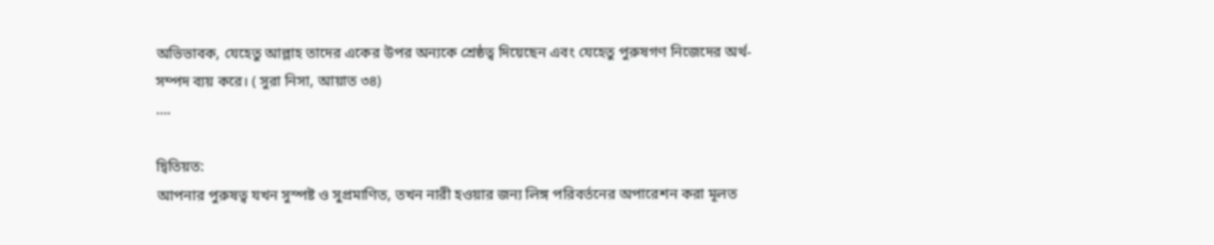অভিভাবক, যেহেতু আল্লাহ তাদের একের উপর অন্যকে শ্রেষ্ঠত্ব দিয়েছেন এবং যেহেতু পুরুষগণ নিজেদের অর্থ-সম্পদ ব্যয় করে। ( সুরা নিসা, আয়াত ৩৪)
….

দ্বিতিয়ত:
আপনার পুরুষত্ব যখন সুস্পষ্ট ও সুপ্রমাণিত, তখন নারী হওয়ার জন্য লিঙ্গ পরিবর্তনের অপারেশন করা মূলত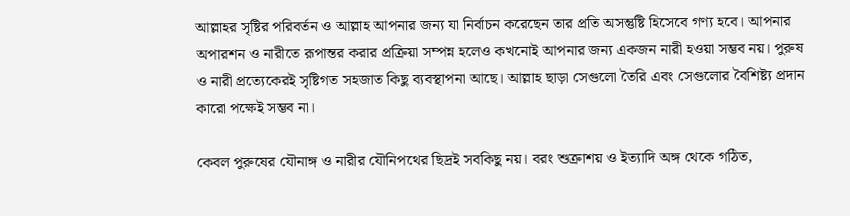আল্লাহর সৃষ্টির পরিবর্তন ও আল্লাহ আপনার জন্য যা নির্বাচন করেছেন তার প্রতি অসন্তুষ্টি হিসেবে গণ্য হবে। আপনার অপারশন ও নারীতে রূপান্তর করার প্রক্রিয়া সম্পন্ন হলেও কখনোই আপনার জন্য একজন নারী হওয়া সম্ভব নয়। পুরুষ ও নারী প্রত্যেকেরই সৃষ্টিগত সহজাত কিছু ব্যবস্থাপনা আছে। আল্লাহ ছাড়া সেগুলো তৈরি এবং সেগুলোর বৈশিষ্ট্য প্রদান কারো পক্ষেই সম্ভব না।

কেবল পুরুষের যৌনাঙ্গ ও নারীর যৌনিপথের ছিদ্রই সবকিছু নয়। বরং শুক্রাশয় ও ইত্যাদি অঙ্গ থেকে গঠিত,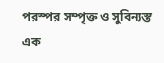পরস্পর সম্পৃক্ত ও সুবিন্যস্ত এক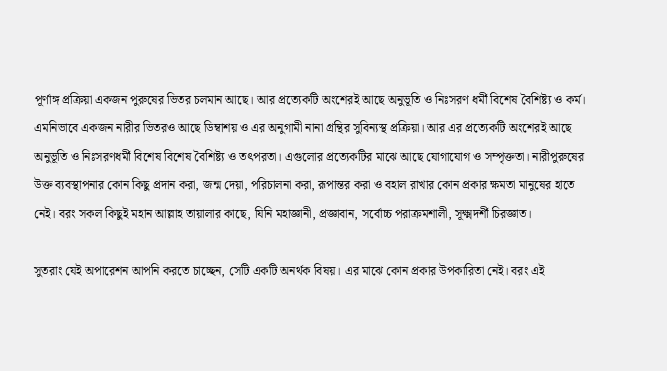পূর্ণাঙ্গ প্রক্রিয়া একজন পুরুষের ভিতর চলমান আছে। আর প্রত্যেকটি অংশেরই আছে অনুভূতি ও নিঃসরণ ধর্মী বিশেষ বৈশিষ্ট্য ও কর্ম। এমনিভাবে একজন নারীর ভিতরও আছে ডিম্বাশয় ও এর অনুগামী নানা গ্রন্থির সুবিন্যস্থ প্রক্রিয়া। আর এর প্রত্যেকটি অংশেরই আছে অনুভূতি ও নিঃসরণধর্মী বিশেষ বিশেষ বৈশিষ্ট্য ও তৎপরতা। এগুলোর প্রত্যেকটির মাঝে আছে যোগাযোগ ও সম্পৃক্ততা। নারীপুরুষের উক্ত ব্যবস্থাপনার কোন কিছু প্রদান করা, জন্ম দেয়া, পরিচালনা করা, রূপান্তর করা ও বহাল রাখার কোন প্রকার ক্ষমতা মানুষের হাতে নেই। বরং সকল কিছুই মহান আল্লাহ তায়ালার কাছে, যিনি মহাজ্ঞানী, প্রজ্ঞাবান, সর্বোচ্চ পরাক্রমশালী, সূক্ষ্মদর্শী চিরজ্ঞাত।

সুতরাং যেই অপারেশন আপনি করতে চাচ্ছেন, সেটি একটি অনর্থক বিষয়। এর মাঝে কোন প্রকার উপকারিতা নেই। বরং এই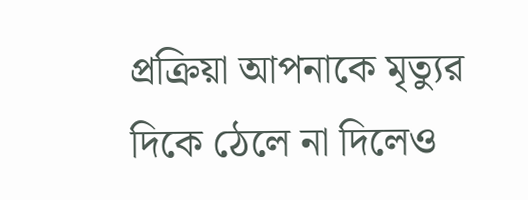প্রক্রিয়া আপনাকে মৃত্যুর দিকে ঠেলে না দিলেও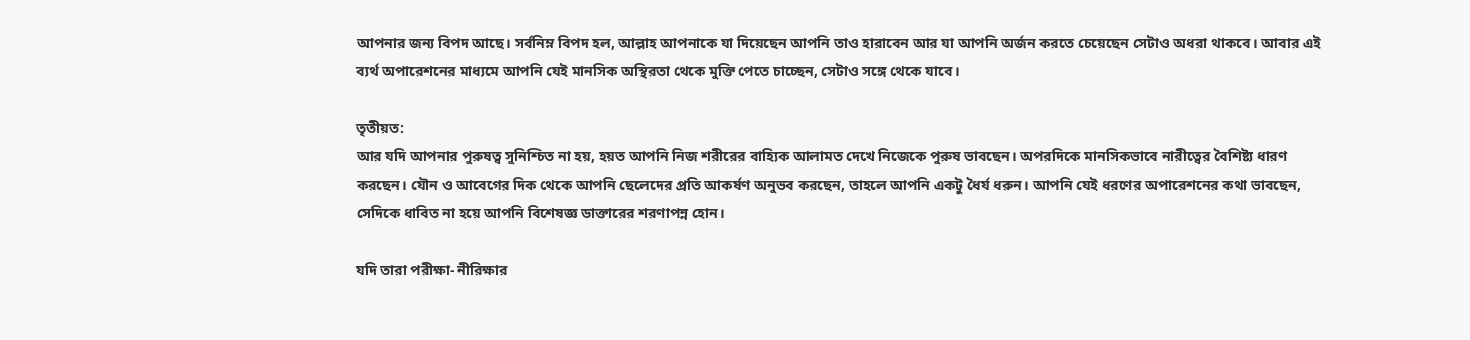আপনার জন্য বিপদ আছে। সর্বনিম্ন বিপদ হল, আল্লাহ আপনাকে যা দিয়েছেন আপনি তাও হারাবেন আর যা আপনি অর্জন করতে চেয়েছেন সেটাও অধরা থাকবে। আবার এই ব্যর্থ অপারেশনের মাধ্যমে আপনি যেই মানসিক অস্থিরতা থেকে মুক্তি পেতে চাচ্ছেন, সেটাও সঙ্গে থেকে যাবে।

তৃতীয়ত:
আর যদি আপনার পুরুষত্ব সুনিশ্চিত না হয়, হয়ত আপনি নিজ শরীরের বাহ্যিক আলামত দেখে নিজেকে পুরুষ ভাবছেন। অপরদিকে মানসিকভাবে নারীত্বের বৈশিষ্ট্য ধারণ করছেন। যৌন ও আবেগের দিক থেকে আপনি ছেলেদের প্রতি আকর্ষণ অনুভব করছেন, তাহলে আপনি একটু ধৈর্য ধরুন। আপনি যেই ধরণের অপারেশনের কথা ভাবছেন, সেদিকে ধাবিত না হয়ে আপনি বিশেষজ্ঞ ডাক্তারের শরণাপন্ন হোন।

যদি তারা পরীক্ষা- নীরিক্ষার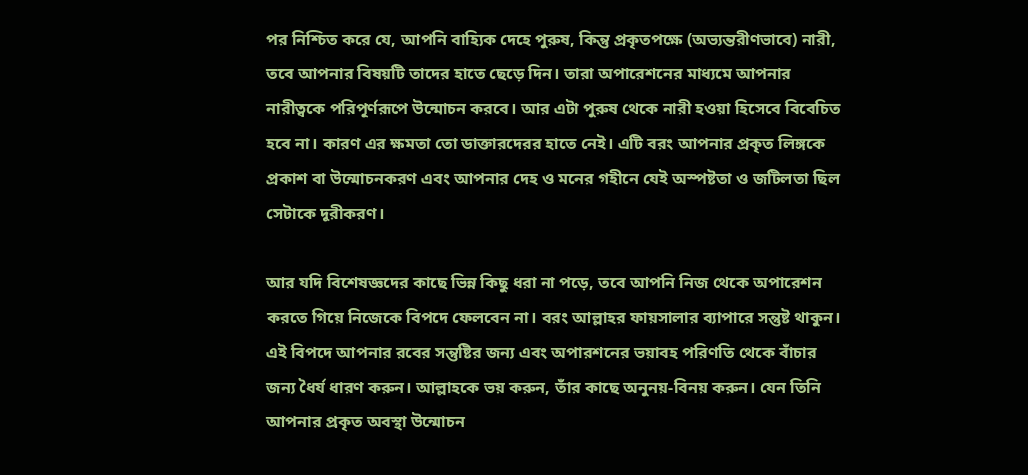পর নিশ্চিত করে যে, আপনি বাহ্যিক দেহে পুরুষ, কিন্তু প্রকৃতপক্ষে (অভ্যন্তরীণভাবে) নারী, তবে আপনার বিষয়টি তাদের হাতে ছেড়ে দিন। তারা অপারেশনের মাধ্যমে আপনার নারীত্বকে পরিপূর্ণরূপে উন্মোচন করবে। আর এটা পুরুষ থেকে নারী হওয়া হিসেবে বিবেচিত হবে না। কারণ এর ক্ষমতা তো ডাক্তারদেরর হাতে নেই। এটি বরং আপনার প্রকৃত লিঙ্গকে প্রকাশ বা উন্মোচনকরণ এবং আপনার দেহ ও মনের গহীনে যেই অস্পষ্টতা ও জটিলতা ছিল সেটাকে দূরীকরণ।

আর যদি বিশেষজ্ঞদের কাছে ভিন্ন কিছু ধরা না পড়ে, তবে আপনি নিজ থেকে অপারেশন করতে গিয়ে নিজেকে বিপদে ফেলবেন না। বরং আল্লাহর ফায়সালার ব্যাপারে সন্তুষ্ট থাকুন। এই বিপদে আপনার রবের সন্তুষ্টির জন্য এবং অপারশনের ভয়াবহ পরিণতি থেকে বাঁচার জন্য ধৈর্য ধারণ করুন। আল্লাহকে ভয় করুন, তাঁর কাছে অনুনয়-বিনয় করুন। যেন তিনি আপনার প্রকৃত অবস্থা উন্মোচন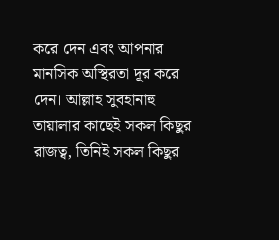করে দেন এবং আপনার মানসিক অস্থিরতা দূর করে দেন। আল্লাহ সুবহানাহু তায়ালার কাছেই সকল কিছুর রাজত্ব, তিনিই সকল কিছুর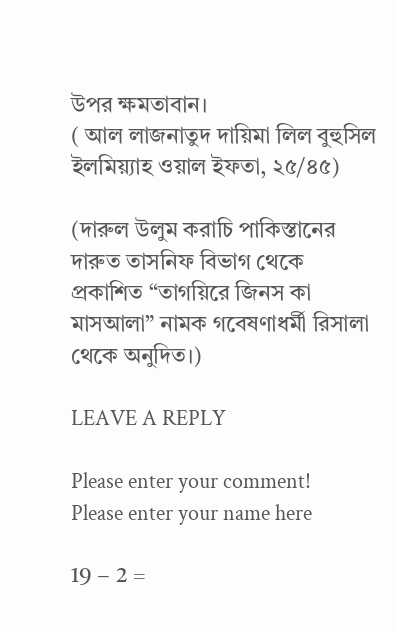উপর ক্ষমতাবান।
( আল লাজনাতুদ দায়িমা লিল বুহুসিল ইলমিয়্যাহ ওয়াল ইফতা, ২৫/৪৫)

(দারুল উলুম করাচি পাকিস্তানের দারুত তাসনিফ বিভাগ থেকে প্রকাশিত “তাগয়িরে জিনস কা মাসআলা” নামক গবেষণাধর্মী রিসালা থেকে অনুদিত।)

LEAVE A REPLY

Please enter your comment!
Please enter your name here

19 − 2 =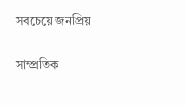সবচেয়ে জনপ্রিয়

সাম্প্রতিক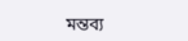মন্তব্য